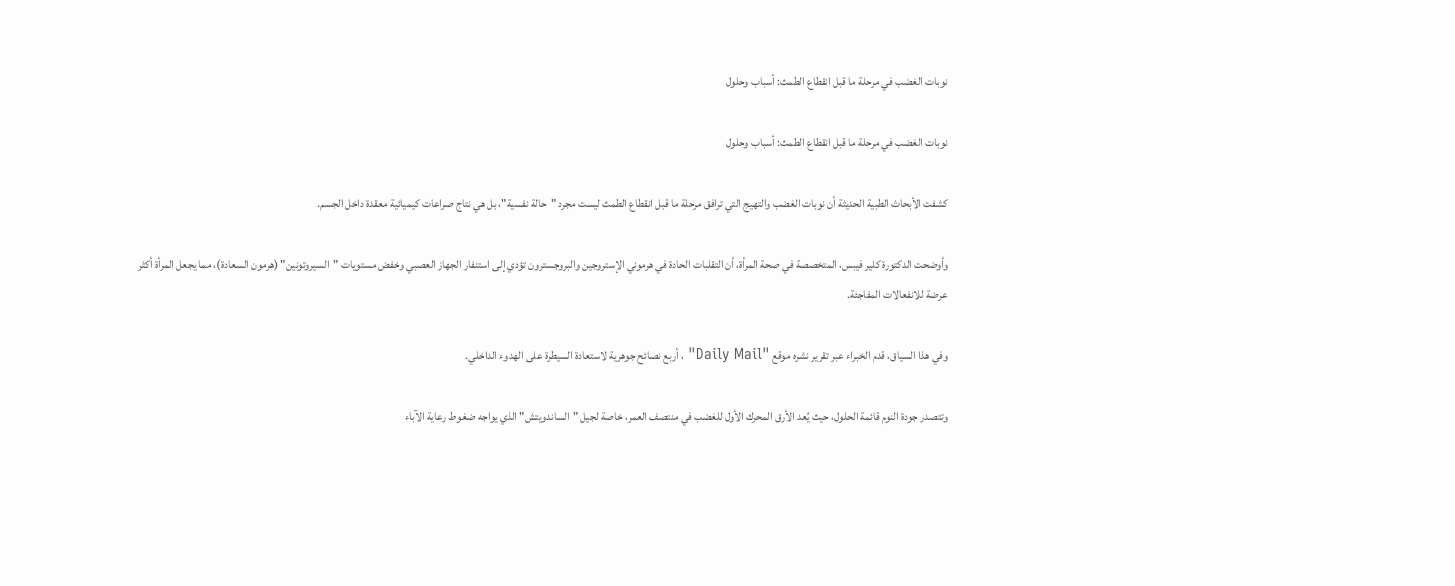نوبات الغضب في مرحلة ما قبل انقطاع الطمث: أسباب وحلول

نوبات الغضب في مرحلة ما قبل انقطاع الطمث: أسباب وحلول

كشفت الأبحاث الطبية الحديثة أن نوبات الغضب والتهيج التي ترافق مرحلة ما قبل انقطاع الطمث ليست مجرد "حالة نفسية"، بل هي نتاج صراعات كيميائية معقدة داخل الجسم.

وأوضحت الدكتورة كلير فيبس، المتخصصة في صحة المرأة، أن التقلبات الحادة في هرموني الإستروجين والبروجسترون تؤدي إلى استنفار الجهاز العصبي وخفض مستويات "السيروتونين" (هرمون السعادة)، مما يجعل المرأة أكثر عرضة للانفعالات المفاجئة.

وفي هذا السياق، قدم الخبراء عبر تقرير نشره موقع "Daily Mail" ، أربع نصائح جوهرية لاستعادة السيطرة على الهدوء الداخلي.

وتتصدر جودة النوم قائمة الحلول، حيث يُعد الأرق المحرك الأول للغضب في منتصف العمر، خاصة لجيل "الساندويتش" الذي يواجه ضغوط رعاية الآباء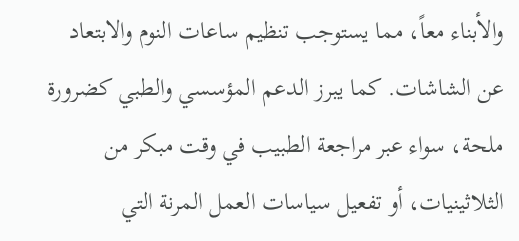والأبناء معاً، مما يستوجب تنظيم ساعات النوم والابتعاد عن الشاشات. كما يبرز الدعم المؤسسي والطبي كضرورة ملحة، سواء عبر مراجعة الطبيب في وقت مبكر من الثلاثينيات، أو تفعيل سياسات العمل المرنة التي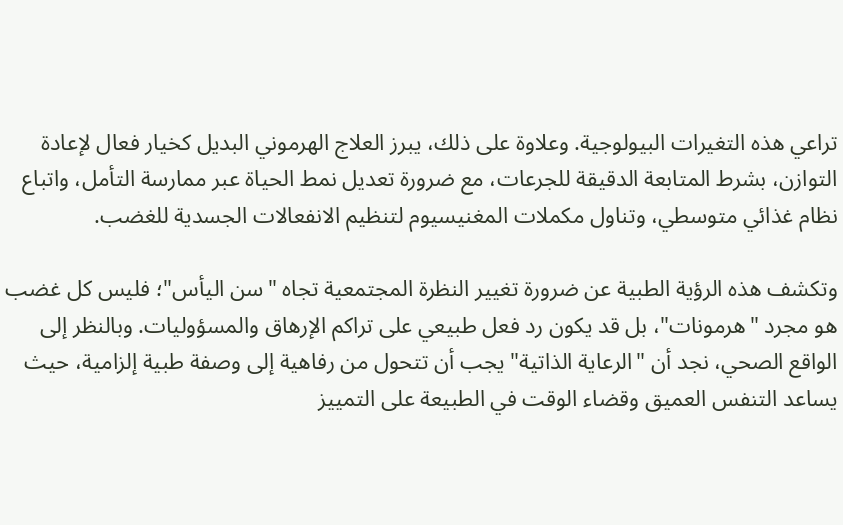تراعي هذه التغيرات البيولوجية. وعلاوة على ذلك، يبرز العلاج الهرموني البديل كخيار فعال لإعادة التوازن، بشرط المتابعة الدقيقة للجرعات، مع ضرورة تعديل نمط الحياة عبر ممارسة التأمل، واتباع نظام غذائي متوسطي، وتناول مكملات المغنيسيوم لتنظيم الانفعالات الجسدية للغضب.

وتكشف هذه الرؤية الطبية عن ضرورة تغيير النظرة المجتمعية تجاه "سن اليأس"؛ فليس كل غضب هو مجرد "هرمونات"، بل قد يكون رد فعل طبيعي على تراكم الإرهاق والمسؤوليات. وبالنظر إلى الواقع الصحي، نجد أن "الرعاية الذاتية" يجب أن تتحول من رفاهية إلى وصفة طبية إلزامية، حيث يساعد التنفس العميق وقضاء الوقت في الطبيعة على التمييز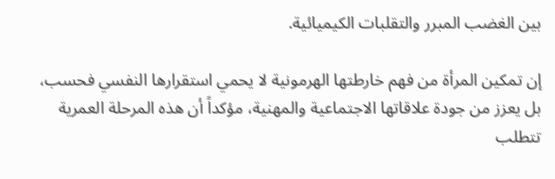بين الغضب المبرر والتقلبات الكيميائية.

إن تمكين المرأة من فهم خارطتها الهرمونية لا يحمي استقرارها النفسي فحسب، بل يعزز من جودة علاقاتها الاجتماعية والمهنية، مؤكداً أن هذه المرحلة العمرية تتطلب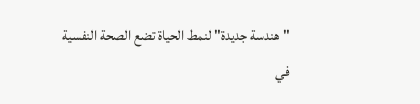"هندسة جديدة" لنمط الحياة تضع الصحة النفسية في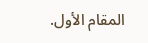المقام الأول.